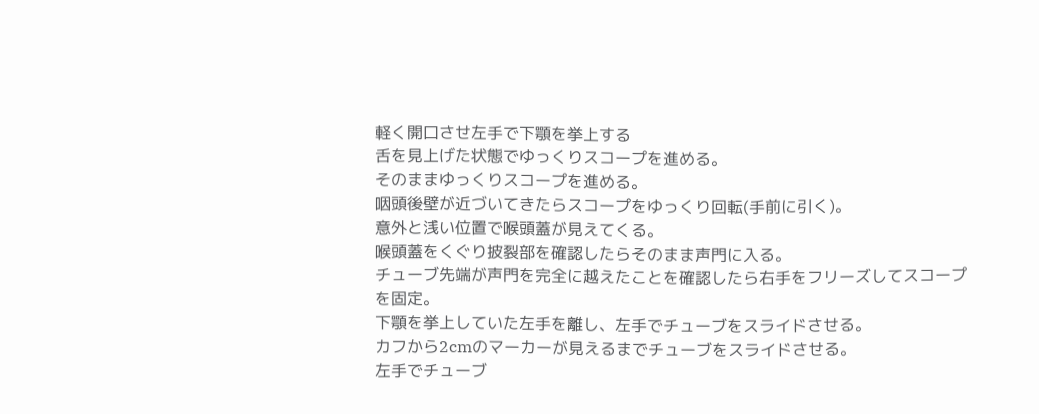軽く開口させ左手で下顎を挙上する
舌を見上げた状態でゆっくりスコープを進める。
そのままゆっくりスコープを進める。
咽頭後壁が近づいてきたらスコープをゆっくり回転(手前に引く)。
意外と浅い位置で喉頭蓋が見えてくる。
喉頭蓋をくぐり披裂部を確認したらそのまま声門に入る。
チューブ先端が声門を完全に越えたことを確認したら右手をフリーズしてスコープを固定。
下顎を挙上していた左手を離し、左手でチューブをスライドさせる。
カフから2cmのマーカーが見えるまでチューブをスライドさせる。
左手でチューブ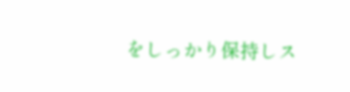をしっかり保持しス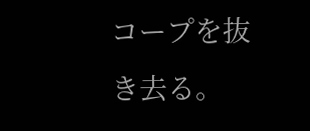コープを抜き去る。